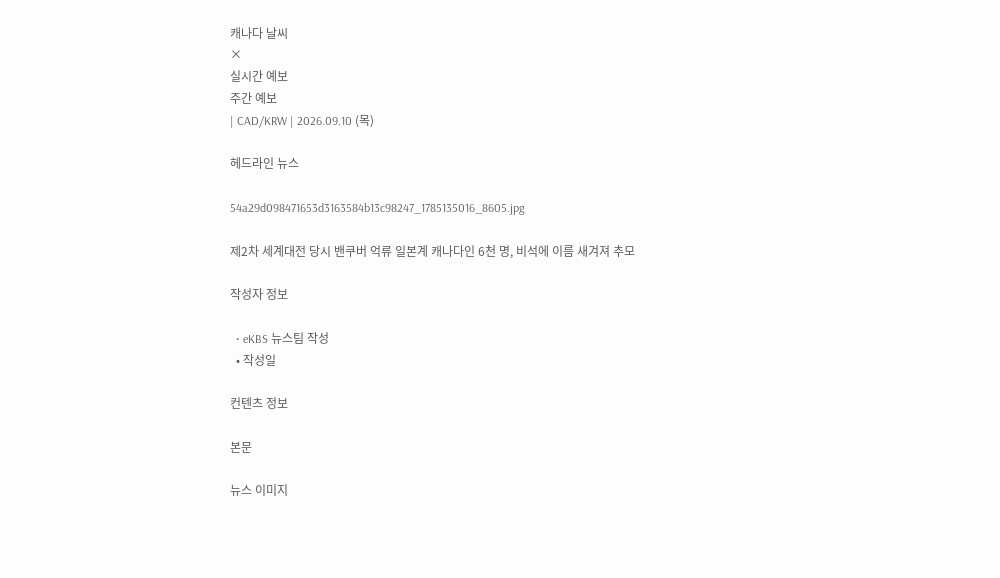캐나다 날씨
×
실시간 예보
주간 예보
| CAD/KRW | 2026.09.10 (목)

헤드라인 뉴스

54a29d098471653d3163584b13c98247_1785135016_8605.jpg

제2차 세계대전 당시 밴쿠버 억류 일본계 캐나다인 6천 명, 비석에 이름 새겨져 추모

작성자 정보

  • eKBS 뉴스팀 작성
  • 작성일

컨텐츠 정보

본문

뉴스 이미지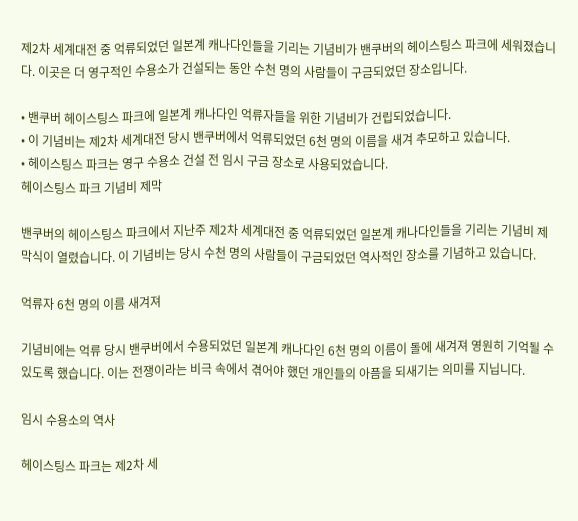제2차 세계대전 중 억류되었던 일본계 캐나다인들을 기리는 기념비가 밴쿠버의 헤이스팅스 파크에 세워졌습니다. 이곳은 더 영구적인 수용소가 건설되는 동안 수천 명의 사람들이 구금되었던 장소입니다.

• 밴쿠버 헤이스팅스 파크에 일본계 캐나다인 억류자들을 위한 기념비가 건립되었습니다.
• 이 기념비는 제2차 세계대전 당시 밴쿠버에서 억류되었던 6천 명의 이름을 새겨 추모하고 있습니다.
• 헤이스팅스 파크는 영구 수용소 건설 전 임시 구금 장소로 사용되었습니다.
헤이스팅스 파크 기념비 제막

밴쿠버의 헤이스팅스 파크에서 지난주 제2차 세계대전 중 억류되었던 일본계 캐나다인들을 기리는 기념비 제막식이 열렸습니다. 이 기념비는 당시 수천 명의 사람들이 구금되었던 역사적인 장소를 기념하고 있습니다.

억류자 6천 명의 이름 새겨져

기념비에는 억류 당시 밴쿠버에서 수용되었던 일본계 캐나다인 6천 명의 이름이 돌에 새겨져 영원히 기억될 수 있도록 했습니다. 이는 전쟁이라는 비극 속에서 겪어야 했던 개인들의 아픔을 되새기는 의미를 지닙니다.

임시 수용소의 역사

헤이스팅스 파크는 제2차 세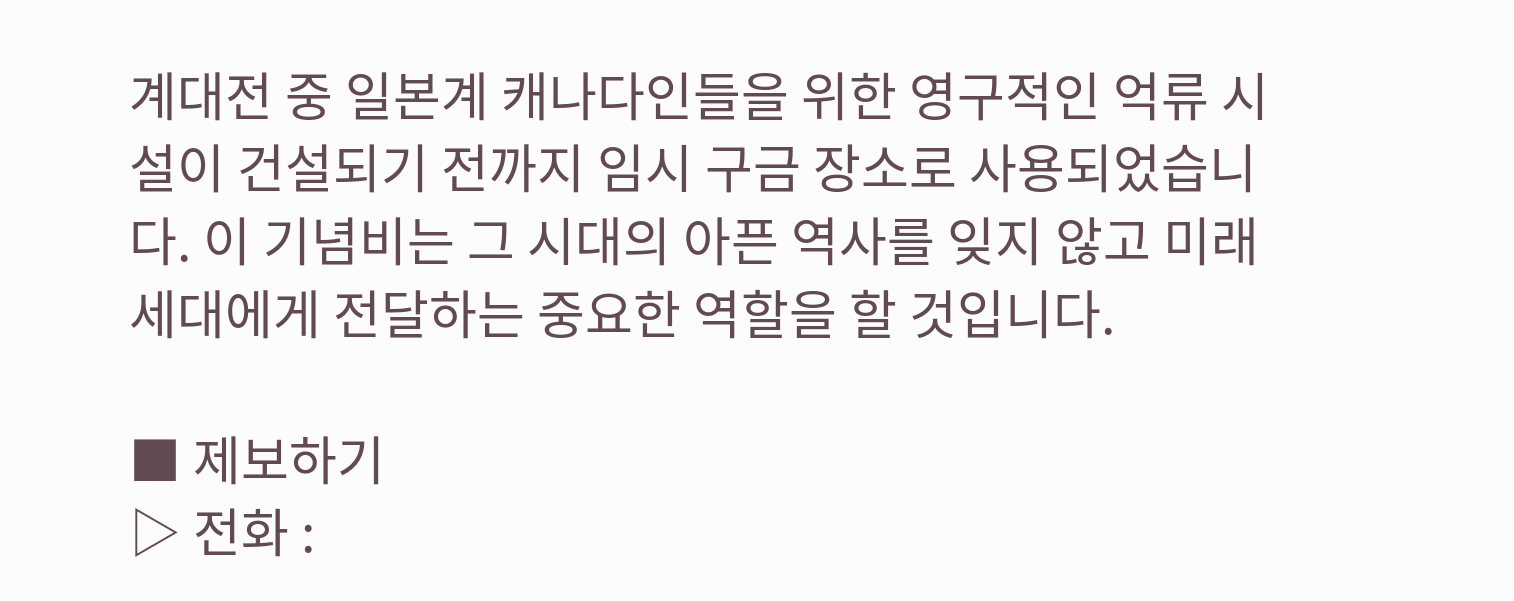계대전 중 일본계 캐나다인들을 위한 영구적인 억류 시설이 건설되기 전까지 임시 구금 장소로 사용되었습니다. 이 기념비는 그 시대의 아픈 역사를 잊지 않고 미래 세대에게 전달하는 중요한 역할을 할 것입니다.

■ 제보하기
▷ 전화 :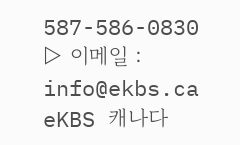587-586-0830
▷ 이메일 : info@ekbs.ca
eKBS 캐나다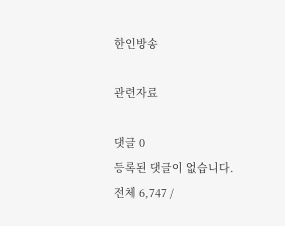한인방송

관련자료

댓글 0
등록된 댓글이 없습니다.
전체 6,747 /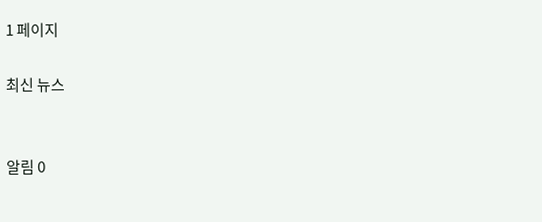1 페이지

최신 뉴스


알림 0